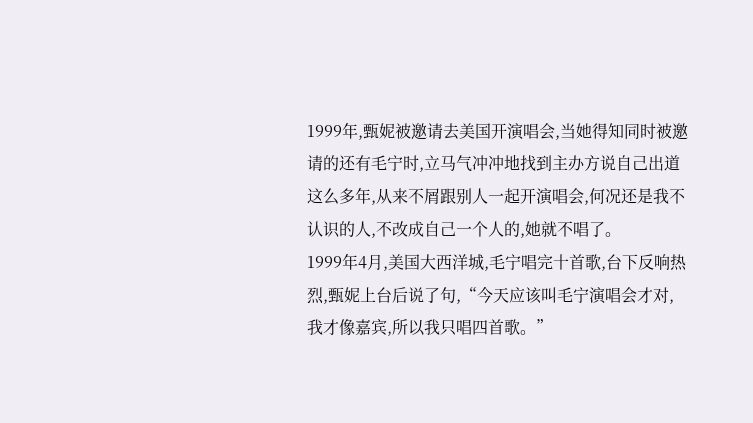1999年,甄妮被邀请去美国开演唱会,当她得知同时被邀请的还有毛宁时,立马气冲冲地找到主办方说自己出道这么多年,从来不屑跟别人一起开演唱会,何况还是我不认识的人,不改成自己一个人的,她就不唱了。
1999年4月,美国大西洋城,毛宁唱完十首歌,台下反响热烈,甄妮上台后说了句,“今天应该叫毛宁演唱会才对,我才像嘉宾,所以我只唱四首歌。”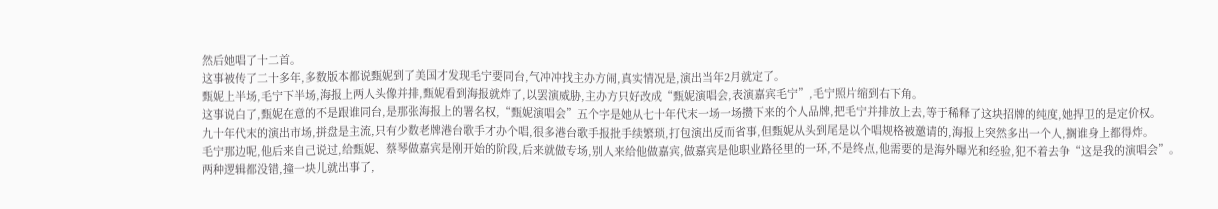然后她唱了十二首。
这事被传了二十多年,多数版本都说甄妮到了美国才发现毛宁要同台,气冲冲找主办方闹,真实情况是,演出当年2月就定了。
甄妮上半场,毛宁下半场,海报上两人头像并排,甄妮看到海报就炸了,以罢演威胁,主办方只好改成“甄妮演唱会,表演嘉宾毛宁”,毛宁照片缩到右下角。
这事说白了,甄妮在意的不是跟谁同台,是那张海报上的署名权,“甄妮演唱会”五个字是她从七十年代末一场一场攒下来的个人品牌,把毛宁并排放上去,等于稀释了这块招牌的纯度,她捍卫的是定价权。
九十年代末的演出市场,拼盘是主流,只有少数老牌港台歌手才办个唱,很多港台歌手报批手续繁琐,打包演出反而省事,但甄妮从头到尾是以个唱规格被邀请的,海报上突然多出一个人,搁谁身上都得炸。
毛宁那边呢,他后来自己说过,给甄妮、蔡琴做嘉宾是刚开始的阶段,后来就做专场,别人来给他做嘉宾,做嘉宾是他职业路径里的一环,不是终点,他需要的是海外曝光和经验,犯不着去争“这是我的演唱会”。
两种逻辑都没错,撞一块儿就出事了,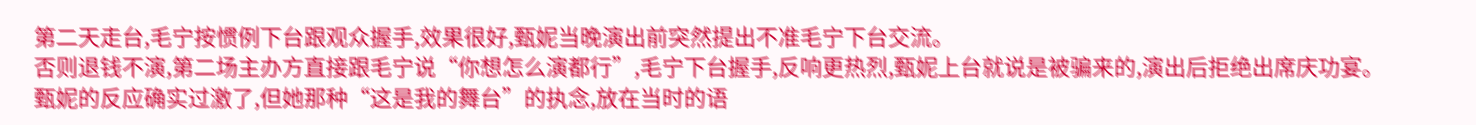第二天走台,毛宁按惯例下台跟观众握手,效果很好,甄妮当晚演出前突然提出不准毛宁下台交流。
否则退钱不演,第二场主办方直接跟毛宁说“你想怎么演都行”,毛宁下台握手,反响更热烈,甄妮上台就说是被骗来的,演出后拒绝出席庆功宴。
甄妮的反应确实过激了,但她那种“这是我的舞台”的执念,放在当时的语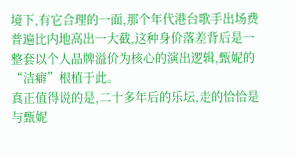境下,有它合理的一面,那个年代港台歌手出场费普遍比内地高出一大截,这种身价落差背后是一整套以个人品牌溢价为核心的演出逻辑,甄妮的“洁癖”根植于此。
真正值得说的是,二十多年后的乐坛,走的恰恰是与甄妮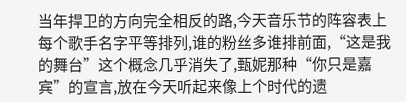当年捍卫的方向完全相反的路,今天音乐节的阵容表上每个歌手名字平等排列,谁的粉丝多谁排前面,“这是我的舞台”这个概念几乎消失了,甄妮那种“你只是嘉宾”的宣言,放在今天听起来像上个时代的遗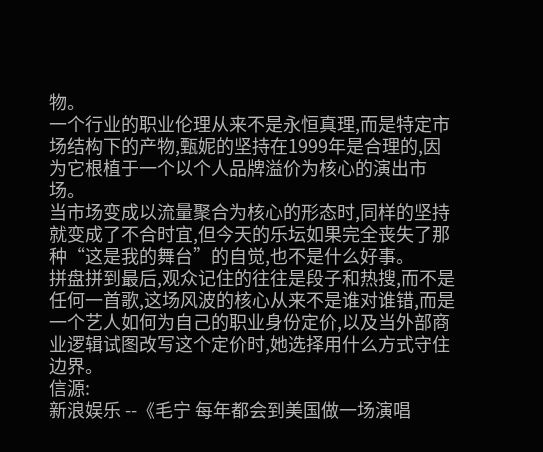物。
一个行业的职业伦理从来不是永恒真理,而是特定市场结构下的产物,甄妮的坚持在1999年是合理的,因为它根植于一个以个人品牌溢价为核心的演出市场。
当市场变成以流量聚合为核心的形态时,同样的坚持就变成了不合时宜,但今天的乐坛如果完全丧失了那种“这是我的舞台”的自觉,也不是什么好事。
拼盘拼到最后,观众记住的往往是段子和热搜,而不是任何一首歌,这场风波的核心从来不是谁对谁错,而是一个艺人如何为自己的职业身份定价,以及当外部商业逻辑试图改写这个定价时,她选择用什么方式守住边界。
信源:
新浪娱乐 --《毛宁 每年都会到美国做一场演唱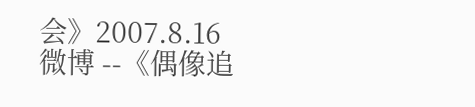会》2007.8.16
微博 --《偶像追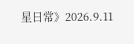星日常》2026.9.11